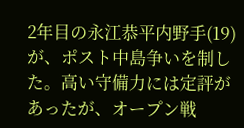2年目の永江恭平内野手(19)が、ポスト中島争いを制した。高い守備力には定評があったが、オープン戦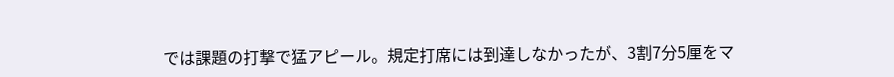では課題の打撃で猛アピール。規定打席には到達しなかったが、3割7分5厘をマ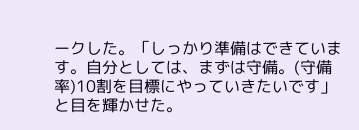ークした。「しっかり準備はできています。自分としては、まずは守備。(守備率)10割を目標にやっていきたいです」と目を輝かせた。